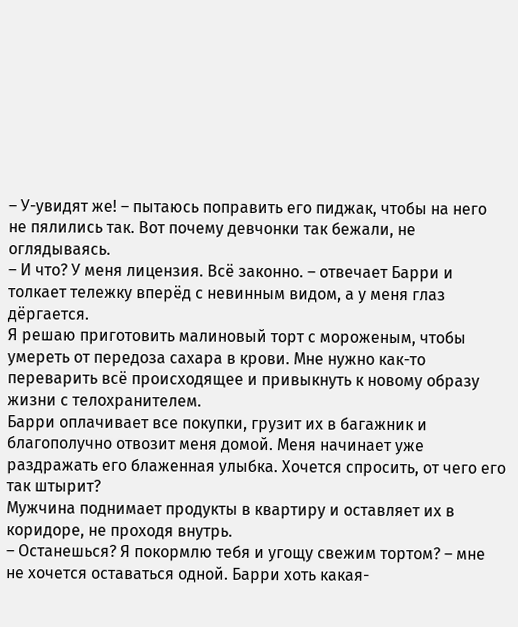– У-увидят же! – пытаюсь поправить его пиджак, чтобы на него не пялились так. Вот почему девчонки так бежали, не оглядываясь.
– И что? У меня лицензия. Всё законно. – отвечает Барри и толкает тележку вперёд с невинным видом, а у меня глаз дёргается.
Я решаю приготовить малиновый торт с мороженым, чтобы умереть от передоза сахара в крови. Мне нужно как-то переварить всё происходящее и привыкнуть к новому образу жизни с телохранителем.
Барри оплачивает все покупки, грузит их в багажник и благополучно отвозит меня домой. Меня начинает уже раздражать его блаженная улыбка. Хочется спросить, от чего его так штырит?
Мужчина поднимает продукты в квартиру и оставляет их в коридоре, не проходя внутрь.
– Останешься? Я покормлю тебя и угощу свежим тортом? – мне не хочется оставаться одной. Барри хоть какая-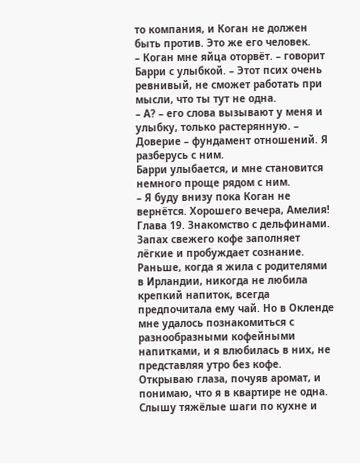то компания, и Коган не должен быть против. Это же его человек.
– Коган мне яйца оторвёт. – говорит Барри с улыбкой. – Этот псих очень ревнивый, не сможет работать при мысли, что ты тут не одна.
– А? – его слова вызывают у меня и улыбку, только растерянную. – Доверие – фундамент отношений. Я разберусь с ним.
Барри улыбается, и мне становится немного проще рядом с ним.
– Я буду внизу пока Коган не вернётся. Хорошего вечера, Амелия!
Глава 19. Знакомство с дельфинами.
Запах свежего кофе заполняет лёгкие и пробуждает сознание. Раньше, когда я жила с родителями в Ирландии, никогда не любила крепкий напиток, всегда предпочитала ему чай. Но в Окленде мне удалось познакомиться с разнообразными кофейными напитками, и я влюбилась в них, не представляя утро без кофе.
Открываю глаза, почуяв аромат, и понимаю, что я в квартире не одна. Слышу тяжёлые шаги по кухне и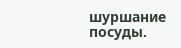шуршание посуды.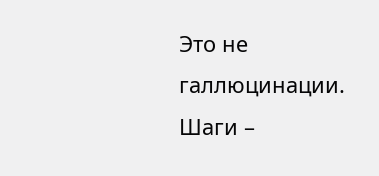Это не галлюцинации. Шаги –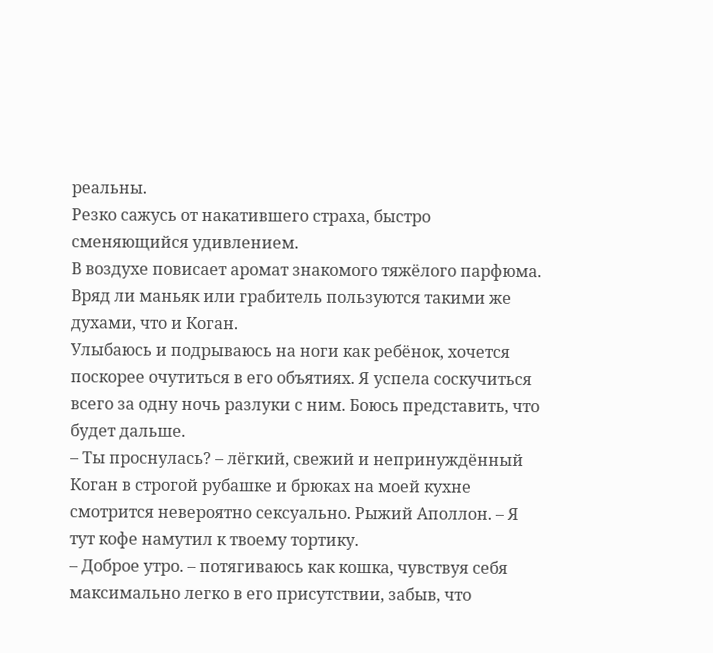реальны.
Резко сажусь от накатившего страха, быстро сменяющийся удивлением.
В воздухе повисает аромат знакомого тяжёлого парфюма. Вряд ли маньяк или грабитель пользуются такими же духами, что и Коган.
Улыбаюсь и подрываюсь на ноги как ребёнок, хочется поскорее очутиться в его объятиях. Я успела соскучиться всего за одну ночь разлуки с ним. Боюсь представить, что будет дальше.
– Ты проснулась? – лёгкий, свежий и непринуждённый Коган в строгой рубашке и брюках на моей кухне смотрится невероятно сексуально. Рыжий Аполлон. – Я тут кофе намутил к твоему тортику.
– Доброе утро. – потягиваюсь как кошка, чувствуя себя максимально легко в его присутствии, забыв, что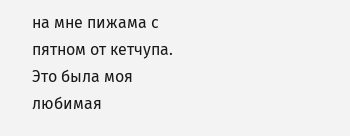на мне пижама с пятном от кетчупа. Это была моя любимая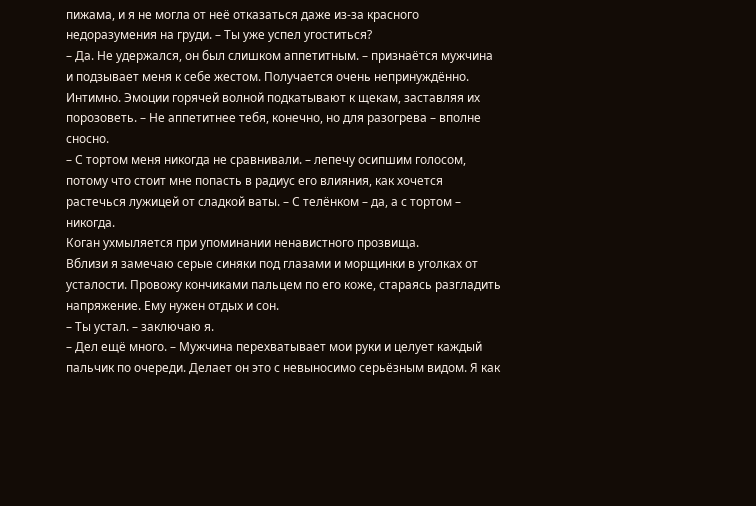пижама, и я не могла от неё отказаться даже из-за красного недоразумения на груди. – Ты уже успел угоститься?
– Да. Не удержался, он был слишком аппетитным. – признаётся мужчина и подзывает меня к себе жестом. Получается очень непринуждённо. Интимно. Эмоции горячей волной подкатывают к щекам, заставляя их порозоветь. – Не аппетитнее тебя, конечно, но для разогрева – вполне сносно.
– С тортом меня никогда не сравнивали. – лепечу осипшим голосом, потому что стоит мне попасть в радиус его влияния, как хочется растечься лужицей от сладкой ваты. – С телёнком – да, а с тортом – никогда.
Коган ухмыляется при упоминании ненавистного прозвища.
Вблизи я замечаю серые синяки под глазами и морщинки в уголках от усталости. Провожу кончиками пальцем по его коже, стараясь разгладить напряжение. Ему нужен отдых и сон.
– Ты устал. – заключаю я.
– Дел ещё много. – Мужчина перехватывает мои руки и целует каждый пальчик по очереди. Делает он это с невыносимо серьёзным видом. Я как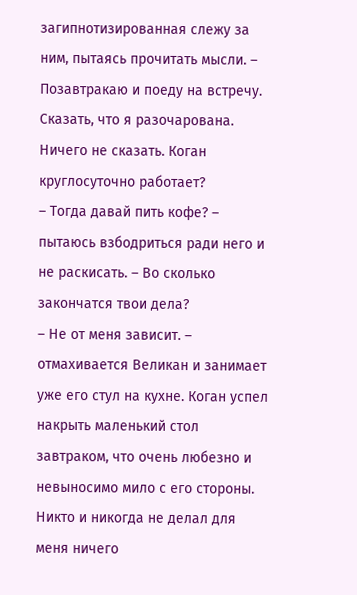загипнотизированная слежу за ним, пытаясь прочитать мысли. – Позавтракаю и поеду на встречу.
Сказать, что я разочарована. Ничего не сказать. Коган круглосуточно работает?
– Тогда давай пить кофе? – пытаюсь взбодриться ради него и не раскисать. – Во сколько закончатся твои дела?
– Не от меня зависит. – отмахивается Великан и занимает уже его стул на кухне. Коган успел накрыть маленький стол завтраком, что очень любезно и невыносимо мило с его стороны. Никто и никогда не делал для меня ничего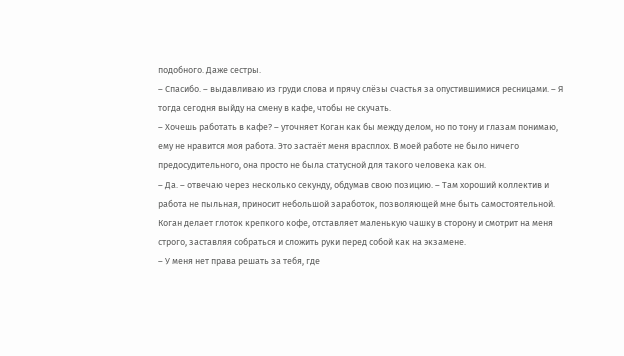подобного. Даже сестры.
– Спасибо. – выдавливаю из груди слова и прячу слёзы счастья за опустившимися ресницами. – Я тогда сегодня выйду на смену в кафе, чтобы не скучать.
– Хочешь работать в кафе? – уточняет Коган как бы между делом, но по тону и глазам понимаю, ему не нравится моя работа. Это застаёт меня врасплох. В моей работе не было ничего предосудительного, она просто не была статусной для такого человека как он.
– Да. – отвечаю через несколько секунду, обдумав свою позицию. – Там хороший коллектив и работа не пыльная, приносит небольшой заработок, позволяющей мне быть самостоятельной.
Коган делает глоток крепкого кофе, отставляет маленькую чашку в сторону и смотрит на меня строго, заставляя собраться и сложить руки перед собой как на экзамене.
– У меня нет права решать за тебя, где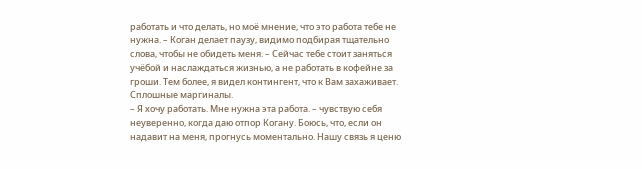работать и что делать, но моё мнение, что это работа тебе не нужна. – Коган делает паузу, видимо подбирая тщательно слова, чтобы не обидеть меня. – Сейчас тебе стоит заняться учёбой и наслаждаться жизнью, а не работать в кофейне за гроши. Тем более, я видел контингент, что к Вам захаживает. Сплошные маргиналы.
– Я хочу работать. Мне нужна эта работа. – чувствую себя неуверенно, когда даю отпор Когану. Боюсь, что, если он надавит на меня, прогнусь моментально. Нашу связь я ценю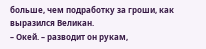больше, чем подработку за гроши, как выразился Великан.
– Окей. – разводит он рукам,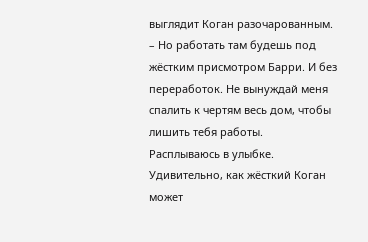выглядит Коган разочарованным. – Но работать там будешь под жёстким присмотром Барри. И без переработок. Не вынуждай меня спалить к чертям весь дом, чтобы лишить тебя работы.
Расплываюсь в улыбке. Удивительно, как жёсткий Коган может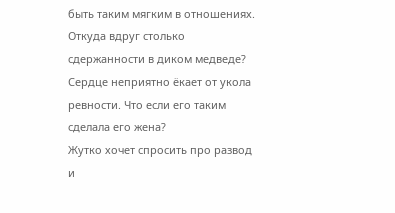быть таким мягким в отношениях. Откуда вдруг столько сдержанности в диком медведе?
Сердце неприятно ёкает от укола ревности. Что если его таким сделала его жена?
Жутко хочет спросить про развод и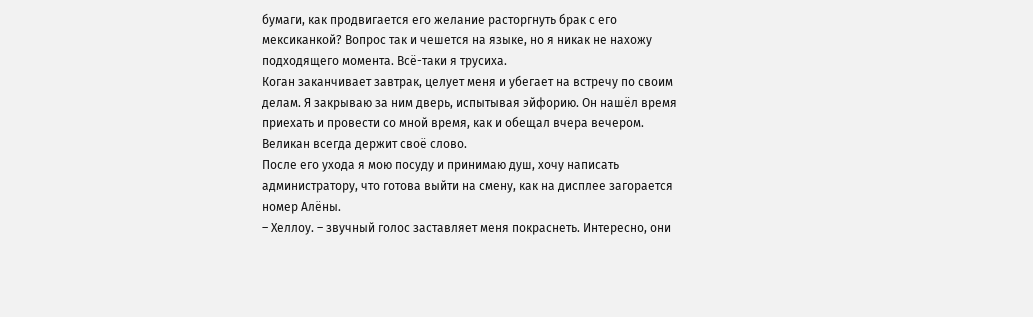бумаги, как продвигается его желание расторгнуть брак с его мексиканкой? Вопрос так и чешется на языке, но я никак не нахожу подходящего момента. Всё-таки я трусиха.
Коган заканчивает завтрак, целует меня и убегает на встречу по своим делам. Я закрываю за ним дверь, испытывая эйфорию. Он нашёл время приехать и провести со мной время, как и обещал вчера вечером. Великан всегда держит своё слово.
После его ухода я мою посуду и принимаю душ, хочу написать администратору, что готова выйти на смену, как на дисплее загорается номер Алёны.
– Хеллоу. – звучный голос заставляет меня покраснеть. Интересно, они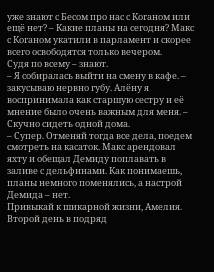уже знают с Бесом про нас с Коганом или ещё нет? – Какие планы на сегодня? Макс с Коганом укатили в парламент и скорее всего освободятся только вечером.
Судя по всему – знают.
– Я собиралась выйти на смену в кафе. – закусываю нервно губу. Алёну я воспринимала как старшую сестру и её мнение было очень важным для меня. – Скучно сидеть одной дома.
– Супер. Отменяй тогда все дела, поедем смотреть на касаток. Макс арендовал яхту и обещал Демиду поплавать в заливе с дельфинами. Как понимаешь, планы немного поменялись, а настрой Демида – нет.
Привыкай к шикарной жизни, Амелия. Второй день в подряд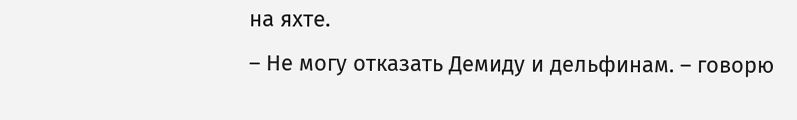на яхте.
– Не могу отказать Демиду и дельфинам. – говорю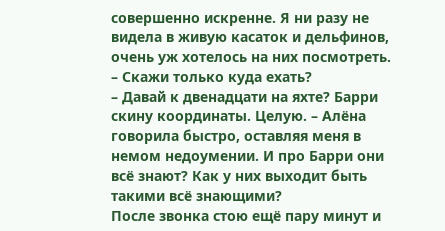совершенно искренне. Я ни разу не видела в живую касаток и дельфинов, очень уж хотелось на них посмотреть. – Скажи только куда ехать?
– Давай к двенадцати на яхте? Барри скину координаты. Целую. – Алёна говорила быстро, оставляя меня в немом недоумении. И про Барри они всё знают? Как у них выходит быть такими всё знающими?
После звонка стою ещё пару минут и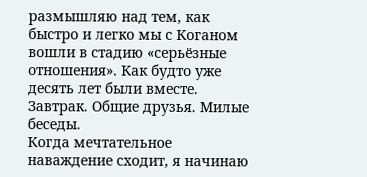размышляю над тем, как быстро и легко мы с Коганом вошли в стадию «серьёзные отношения». Как будто уже десять лет были вместе. Завтрак. Общие друзья. Милые беседы.
Когда мечтательное наваждение сходит, я начинаю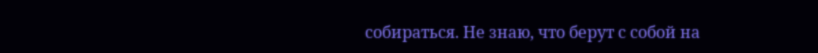собираться. Не знаю, что берут с собой на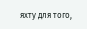яхту для того,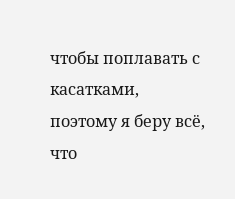чтобы поплавать с касатками, поэтому я беру всё, что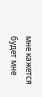мне кажется будет мне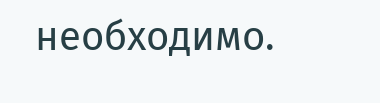необходимо.